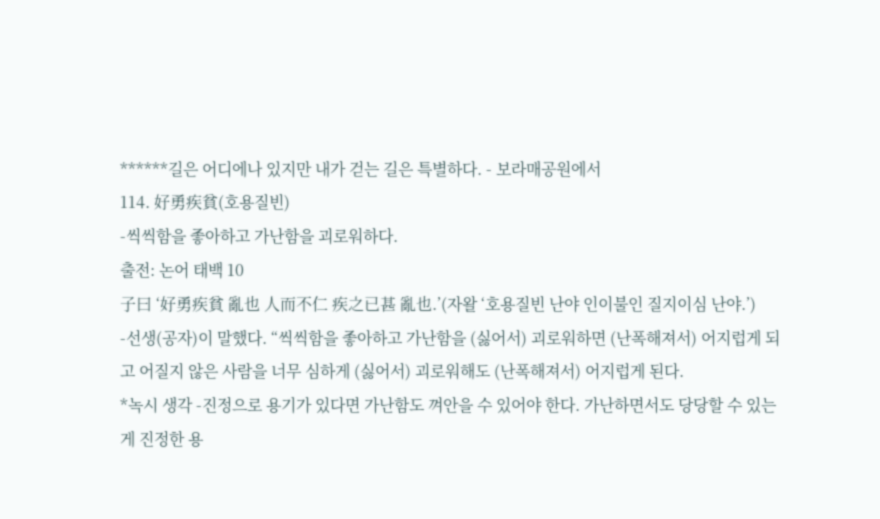******길은 어디에나 있지만 내가 걷는 길은 특별하다. - 보라매공원에서
114. 好勇疾貧(호용질빈)
-씩씩함을 좋아하고 가난함을 괴로워하다.
출전: 논어 태백 10
子曰 ‘好勇疾貧 亂也 人而不仁 疾之已甚 亂也.’(자왈 ‘호용질빈 난야 인이불인 질지이심 난야.’)
-선생(공자)이 말했다. “씩씩함을 좋아하고 가난함을 (싫어서) 괴로워하면 (난폭해져서) 어지럽게 되고 어질지 않은 사람을 너무 심하게 (싫어서) 괴로워해도 (난폭해져서) 어지럽게 된다.
*녹시 생각 -진정으로 용기가 있다면 가난함도 껴안을 수 있어야 한다. 가난하면서도 당당할 수 있는 게 진정한 용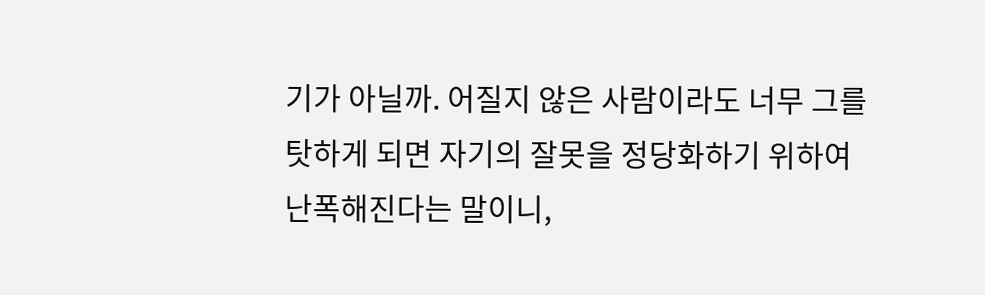기가 아닐까. 어질지 않은 사람이라도 너무 그를 탓하게 되면 자기의 잘못을 정당화하기 위하여 난폭해진다는 말이니,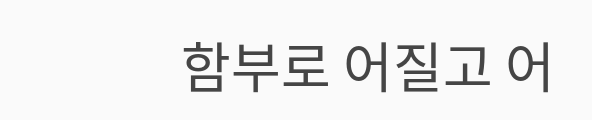함부로 어질고 어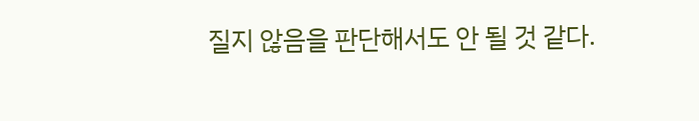질지 않음을 판단해서도 안 될 것 같다.